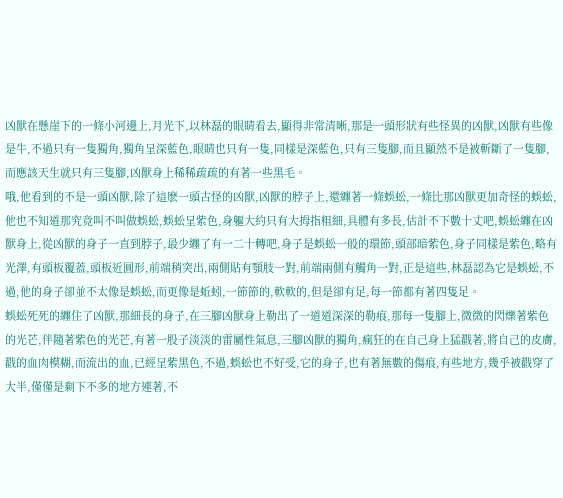凶獸在懸崖下的一條小河邊上,月光下,以林磊的眼睛看去,顯得非常清晰,那是一頭形狀有些怪異的凶獸,凶獸有些像是牛,不過只有一隻獨角,獨角呈深藍色,眼睛也只有一隻,同樣是深藍色,只有三隻腳,而且顯然不是被斬斷了一隻腳,而應該天生就只有三隻腳,凶獸身上稀稀疏疏的有著一些黑毛。
哦,他看到的不是一頭凶獸,除了這麽一頭古怪的凶獸,凶獸的脖子上,還纏著一條蜈蚣,一條比那凶獸更加奇怪的蜈蚣,他也不知道那究竟叫不叫做蜈蚣,蜈蚣呈紫色,身軀大約只有大拇指粗細,具體有多長,估計不下數十丈吧,蜈蚣纏在凶獸身上,從凶獸的身子一直到脖子,最少纏了有一二十轉吧,身子是蜈蚣一般的環節,頭部暗紫色,身子同樣是紫色,略有光澤,有頭板覆蓋,頭板近圓形,前端稍突出,兩側貼有顎肢一對,前端兩側有觸角一對,正是這些,林磊認為它是蜈蚣,不過,他的身子卻並不太像是蜈蚣,而更像是蚯蚓,一節節的,軟軟的,但是卻有足,每一節都有著四隻足。
蜈蚣死死的纏住了凶獸,那細長的身子,在三腳凶獸身上勒出了一道道深深的勒痕,那每一隻腳上,微微的閃爍著紫色的光芒,伴隨著紫色的光芒,有著一股子淡淡的雷屬性氣息,三腳凶獸的獨角,瘋狂的在自己身上猛戳著,將自己的皮膚,戳的血肉模糊,而流出的血,已經呈紫黑色,不過,蜈蚣也不好受,它的身子,也有著無數的傷痕,有些地方,幾乎被戳穿了大半,僅僅是剩下不多的地方連著,不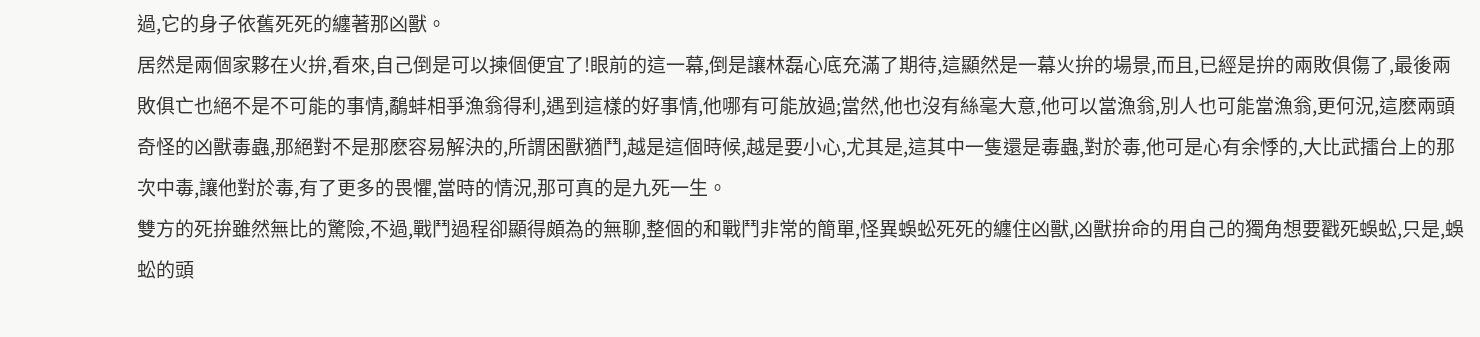過,它的身子依舊死死的纏著那凶獸。
居然是兩個家夥在火拚,看來,自己倒是可以揀個便宜了!眼前的這一幕,倒是讓林磊心底充滿了期待,這顯然是一幕火拚的場景,而且,已經是拚的兩敗俱傷了,最後兩敗俱亡也絕不是不可能的事情,鷸蚌相爭漁翁得利,遇到這樣的好事情,他哪有可能放過;當然,他也沒有絲毫大意,他可以當漁翁,別人也可能當漁翁,更何況,這麽兩頭奇怪的凶獸毒蟲,那絕對不是那麽容易解決的,所謂困獸猶鬥,越是這個時候,越是要小心,尤其是,這其中一隻還是毒蟲,對於毒,他可是心有余悸的,大比武擂台上的那次中毒,讓他對於毒,有了更多的畏懼,當時的情況,那可真的是九死一生。
雙方的死拚雖然無比的驚險,不過,戰鬥過程卻顯得頗為的無聊,整個的和戰鬥非常的簡單,怪異蜈蚣死死的纏住凶獸,凶獸拚命的用自己的獨角想要戳死蜈蚣,只是,蜈蚣的頭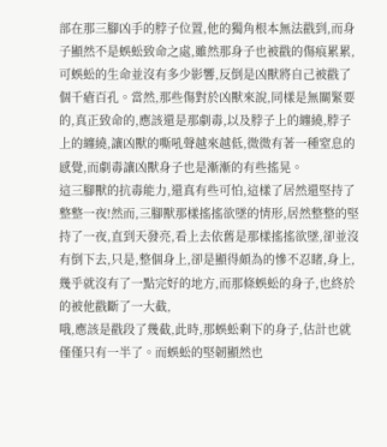部在那三腳凶手的脖子位置,他的獨角根本無法戳到,而身子顯然不是蜈蚣致命之處,雖然那身子也被戳的傷痕累累,可蜈蚣的生命並沒有多少影響,反倒是凶獸將自己被戳了個千瘡百孔。當然,那些傷對於凶獸來說,同樣是無關緊要的,真正致命的,應該還是那劇毒,以及脖子上的纏繞,脖子上的纏繞,讓凶獸的嘶吼聲越來越低,微微有著一種窒息的感覺,而劇毒讓凶獸身子也是漸漸的有些搖晃。
這三腳獸的抗毒能力,還真有些可怕,這樣了居然還堅持了整整一夜!然而,三腳獸那樣搖搖欲墜的情形,居然整整的堅持了一夜,直到天發亮,看上去依舊是那樣搖搖欲墜,卻並沒有倒下去,只是,整個身上,卻是顯得頗為的慘不忍睹,身上,幾乎就沒有了一點完好的地方,而那條蜈蚣的身子,也終於的被他戳斷了一大截,
哦,應該是戳段了幾截,此時,那蜈蚣剩下的身子,估計也就僅僅只有一半了。而蜈蚣的堅韌顯然也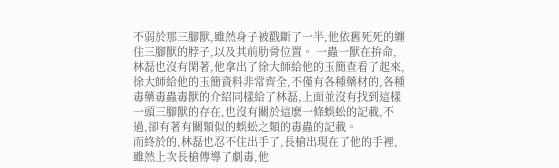不弱於那三腳獸,雖然身子被戳斷了一半,他依舊死死的纏住三腳獸的脖子,以及其前肋骨位置。 一蟲一獸在拚命,林磊也沒有閑著,他拿出了徐大師給他的玉簡查看了起來,徐大師給他的玉簡資料非常齊全,不僅有各種藥材的,各種毒藥毒蟲毒獸的介紹同樣給了林磊,上面並沒有找到這樣一頭三腳獸的存在,也沒有關於這麽一條蜈蚣的記載,不過,卻有著有關類似的蜈蚣之類的毒蟲的記載。
而終於的,林磊也忍不住出手了,長槍出現在了他的手裡,雖然上次長槍傳導了劇毒,他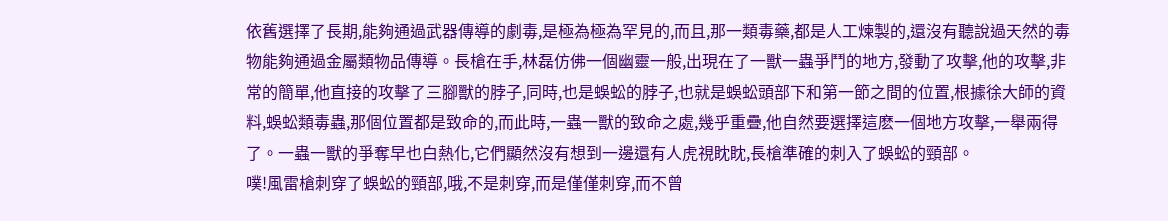依舊選擇了長期,能夠通過武器傳導的劇毒,是極為極為罕見的,而且,那一類毒藥,都是人工煉製的,還沒有聽說過天然的毒物能夠通過金屬類物品傳導。長槍在手,林磊仿佛一個幽靈一般,出現在了一獸一蟲爭鬥的地方,發動了攻擊,他的攻擊,非常的簡單,他直接的攻擊了三腳獸的脖子,同時,也是蜈蚣的脖子,也就是蜈蚣頭部下和第一節之間的位置,根據徐大師的資料,蜈蚣類毒蟲,那個位置都是致命的,而此時,一蟲一獸的致命之處,幾乎重疊,他自然要選擇這麽一個地方攻擊,一舉兩得了。一蟲一獸的爭奪早也白熱化,它們顯然沒有想到一邊還有人虎視眈眈,長槍準確的刺入了蜈蚣的頸部。
噗!風雷槍刺穿了蜈蚣的頸部,哦,不是刺穿,而是僅僅刺穿,而不曾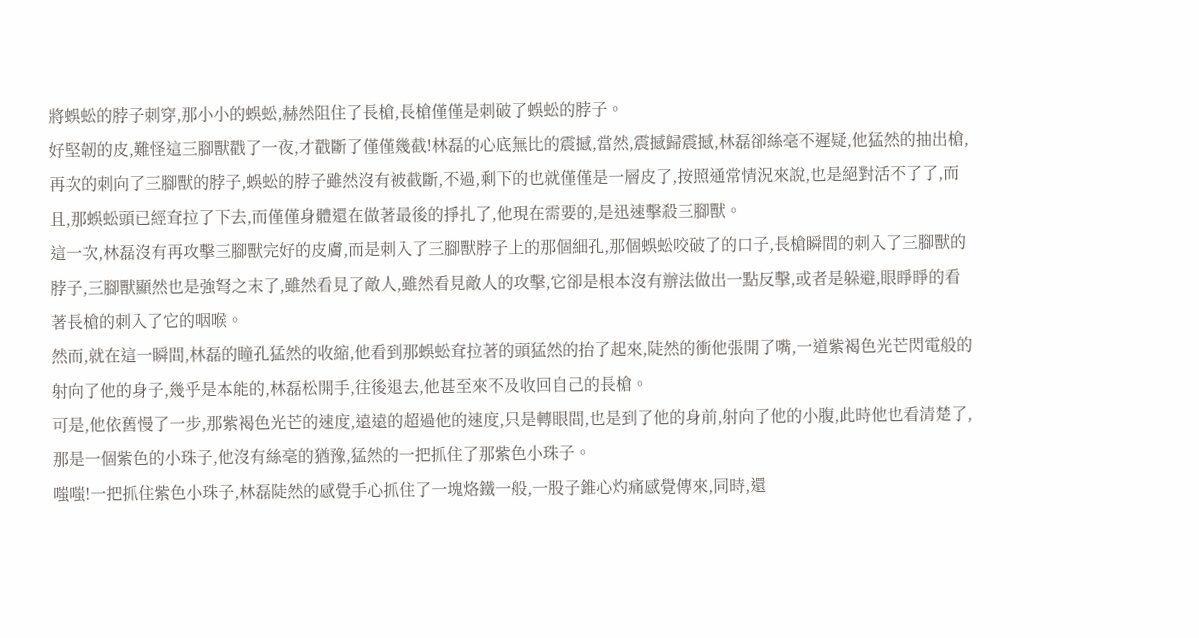將蜈蚣的脖子刺穿,那小小的蜈蚣,赫然阻住了長槍,長槍僅僅是刺破了蜈蚣的脖子。
好堅韌的皮,難怪這三腳獸戳了一夜,才戳斷了僅僅幾截!林磊的心底無比的震撼,當然,震撼歸震撼,林磊卻絲毫不遲疑,他猛然的抽出槍,再次的刺向了三腳獸的脖子,蜈蚣的脖子雖然沒有被截斷,不過,剩下的也就僅僅是一層皮了,按照通常情況來說,也是絕對活不了了,而且,那蜈蚣頭已經耷拉了下去,而僅僅身體還在做著最後的掙扎了,他現在需要的,是迅速擊殺三腳獸。
這一次,林磊沒有再攻擊三腳獸完好的皮膚,而是刺入了三腳獸脖子上的那個細孔,那個蜈蚣咬破了的口子,長槍瞬間的刺入了三腳獸的脖子,三腳獸顯然也是強弩之末了,雖然看見了敵人,雖然看見敵人的攻擊,它卻是根本沒有辦法做出一點反擊,或者是躲避,眼睜睜的看著長槍的刺入了它的咽喉。
然而,就在這一瞬間,林磊的瞳孔猛然的收縮,他看到那蜈蚣耷拉著的頭猛然的抬了起來,陡然的衝他張開了嘴,一道紫褐色光芒閃電般的射向了他的身子,幾乎是本能的,林磊松開手,往後退去,他甚至來不及收回自己的長槍。
可是,他依舊慢了一步,那紫褐色光芒的速度,遠遠的超過他的速度,只是轉眼間,也是到了他的身前,射向了他的小腹,此時他也看清楚了,那是一個紫色的小珠子,他沒有絲毫的猶豫,猛然的一把抓住了那紫色小珠子。
嗤嗤!一把抓住紫色小珠子,林磊陡然的感覺手心抓住了一塊烙鐵一般,一股子錐心灼痛感覺傳來,同時,還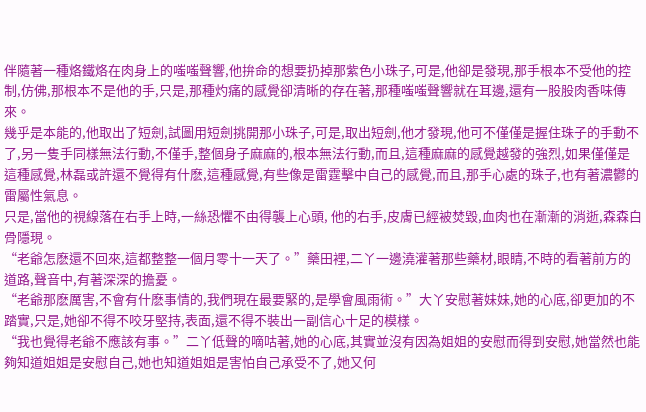伴隨著一種烙鐵烙在肉身上的嗤嗤聲響,他拚命的想要扔掉那紫色小珠子,可是,他卻是發現,那手根本不受他的控制,仿佛,那根本不是他的手,只是,那種灼痛的感覺卻清晰的存在著,那種嗤嗤聲響就在耳邊,還有一股股肉香味傳來。
幾乎是本能的,他取出了短劍,試圖用短劍挑開那小珠子,可是,取出短劍,他才發現,他可不僅僅是握住珠子的手動不了,另一隻手同樣無法行動,不僅手,整個身子麻麻的,根本無法行動,而且,這種麻麻的感覺越發的強烈,如果僅僅是這種感覺,林磊或許還不覺得有什麽,這種感覺,有些像是雷霆擊中自己的感覺,而且,那手心處的珠子,也有著濃鬱的雷屬性氣息。
只是,當他的視線落在右手上時,一絲恐懼不由得襲上心頭, 他的右手,皮膚已經被焚毀,血肉也在漸漸的消逝,森森白骨隱現。
“老爺怎麽還不回來,這都整整一個月零十一天了。”藥田裡,二丫一邊澆灌著那些藥材,眼睛,不時的看著前方的道路,聲音中,有著深深的擔憂。
“老爺那麽厲害,不會有什麽事情的,我們現在最要緊的,是學會風雨術。”大丫安慰著妹妹,她的心底,卻更加的不踏實,只是,她卻不得不咬牙堅持,表面,還不得不裝出一副信心十足的模樣。
“我也覺得老爺不應該有事。”二丫低聲的嘀咕著,她的心底,其實並沒有因為姐姐的安慰而得到安慰,她當然也能夠知道姐姐是安慰自己,她也知道姐姐是害怕自己承受不了,她又何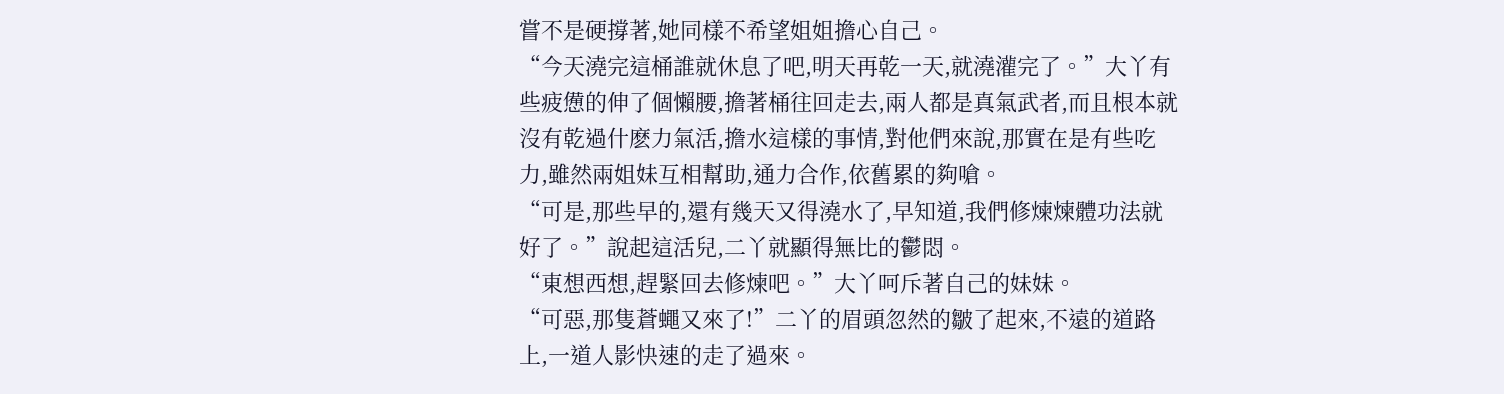嘗不是硬撐著,她同樣不希望姐姐擔心自己。
“今天澆完這桶誰就休息了吧,明天再乾一天,就澆灌完了。”大丫有些疲憊的伸了個懶腰,擔著桶往回走去,兩人都是真氣武者,而且根本就沒有乾過什麽力氣活,擔水這樣的事情,對他們來說,那實在是有些吃力,雖然兩姐妹互相幫助,通力合作,依舊累的夠嗆。
“可是,那些早的,還有幾天又得澆水了,早知道,我們修煉煉體功法就好了。”說起這活兒,二丫就顯得無比的鬱悶。
“東想西想,趕緊回去修煉吧。”大丫呵斥著自己的妹妹。
“可惡,那隻蒼蠅又來了!”二丫的眉頭忽然的皺了起來,不遠的道路上,一道人影快速的走了過來。